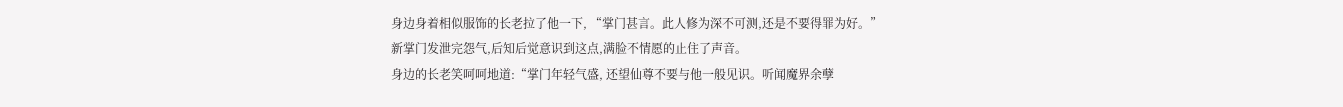身边身着相似服饰的长老拉了他一下, “掌门甚言。此人修为深不可测,还是不要得罪为好。”
新掌门发泄完怨气,后知后觉意识到这点,满脸不情愿的止住了声音。
身边的长老笑呵呵地道:“掌门年轻气盛, 还望仙尊不要与他一般见识。听闻魔界余孽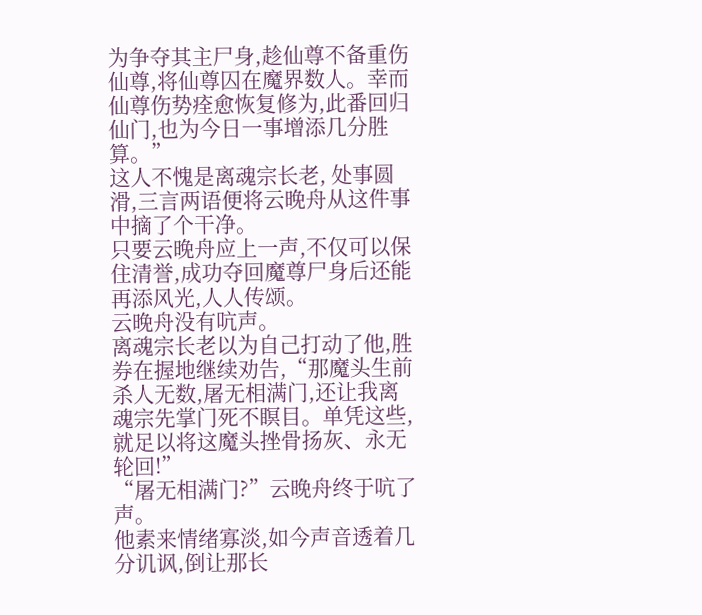为争夺其主尸身,趁仙尊不备重伤仙尊,将仙尊囚在魔界数人。幸而仙尊伤势痊愈恢复修为,此番回归仙门,也为今日一事增添几分胜算。”
这人不愧是离魂宗长老, 处事圆滑,三言两语便将云晚舟从这件事中摘了个干净。
只要云晚舟应上一声,不仅可以保住清誉,成功夺回魔尊尸身后还能再添风光,人人传颂。
云晚舟没有吭声。
离魂宗长老以为自己打动了他,胜券在握地继续劝告,“那魔头生前杀人无数,屠无相满门,还让我离魂宗先掌门死不瞑目。单凭这些,就足以将这魔头挫骨扬灰、永无轮回!”
“屠无相满门?”云晚舟终于吭了声。
他素来情绪寡淡,如今声音透着几分讥讽,倒让那长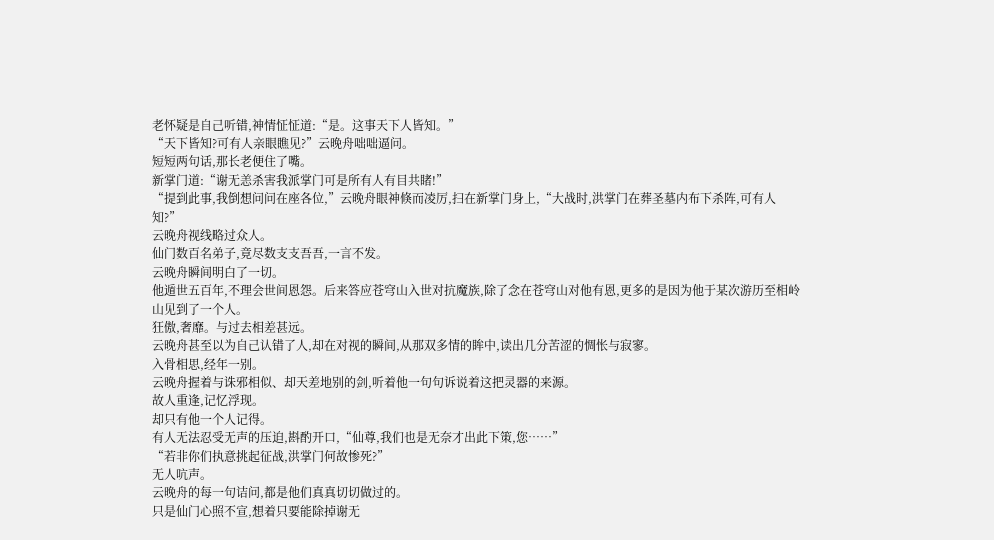老怀疑是自己听错,神情怔怔道:“是。这事天下人皆知。”
“天下皆知?可有人亲眼瞧见?”云晚舟咄咄逼问。
短短两句话,那长老便住了嘴。
新掌门道:“谢无恙杀害我派掌门可是所有人有目共睹!”
“提到此事,我倒想问问在座各位,”云晚舟眼神倏而凌厉,扫在新掌门身上,“大战时,洪掌门在葬圣墓内布下杀阵,可有人知?”
云晚舟视线略过众人。
仙门数百名弟子,竟尽数支支吾吾,一言不发。
云晚舟瞬间明白了一切。
他遁世五百年,不理会世间恩怨。后来答应苍穹山入世对抗魔族,除了念在苍穹山对他有恩,更多的是因为他于某次游历至相岭山见到了一个人。
狂傲,奢靡。与过去相差甚远。
云晚舟甚至以为自己认错了人,却在对视的瞬间,从那双多情的眸中,读出几分苦涩的惆怅与寂寥。
入骨相思,经年一别。
云晚舟握着与诛邪相似、却天差地别的剑,听着他一句句诉说着这把灵器的来源。
故人重逢,记忆浮现。
却只有他一个人记得。
有人无法忍受无声的压迫,斟酌开口,“仙尊,我们也是无奈才出此下策,您……”
“若非你们执意挑起征战,洪掌门何故惨死?”
无人吭声。
云晚舟的每一句诘问,都是他们真真切切做过的。
只是仙门心照不宣,想着只要能除掉谢无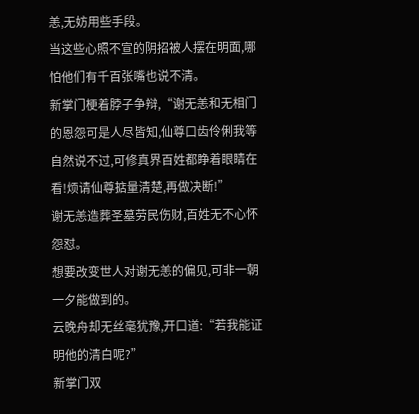恙,无妨用些手段。
当这些心照不宣的阴招被人摆在明面,哪怕他们有千百张嘴也说不清。
新掌门梗着脖子争辩,“谢无恙和无相门的恩怨可是人尽皆知,仙尊口齿伶俐我等自然说不过,可修真界百姓都睁着眼睛在看!烦请仙尊掂量清楚,再做决断!”
谢无恙造葬圣墓劳民伤财,百姓无不心怀怨怼。
想要改变世人对谢无恙的偏见,可非一朝一夕能做到的。
云晚舟却无丝毫犹豫,开口道:“若我能证明他的清白呢?”
新掌门双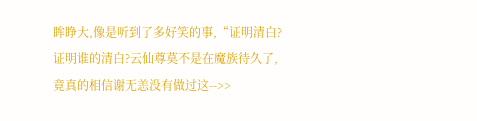眸睁大,像是听到了多好笑的事,“证明清白?证明谁的清白?云仙尊莫不是在魔族待久了,竟真的相信谢无恙没有做过这-->>